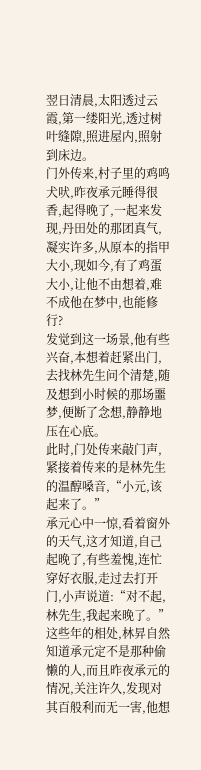翌日清晨,太阳透过云霞,第一缕阳光,透过树叶缝隙,照进屋内,照射到床边。
门外传来,村子里的鸡鸣犬吠,昨夜承元睡得很香,起得晚了,一起来发现,丹田处的那团真气,凝实许多,从原本的指甲大小,现如今,有了鸡蛋大小,让他不由想着,难不成他在梦中,也能修行?
发觉到这一场景,他有些兴奋,本想着赶紧出门,去找林先生问个清楚,随及想到小时候的那场噩梦,便断了念想,静静地压在心底。
此时,门处传来敲门声,紧接着传来的是林先生的温醇嗓音,“小元,该起来了。”
承元心中一惊,看着窗外的天气,这才知道,自己起晚了,有些羞愧,连忙穿好衣服,走过去打开门,小声说道:“对不起,林先生,我起来晚了。”
这些年的相处,林昇自然知道承元定不是那种偷懒的人,而且昨夜承元的情况,关注许久,发现对其百般利而无一害,他想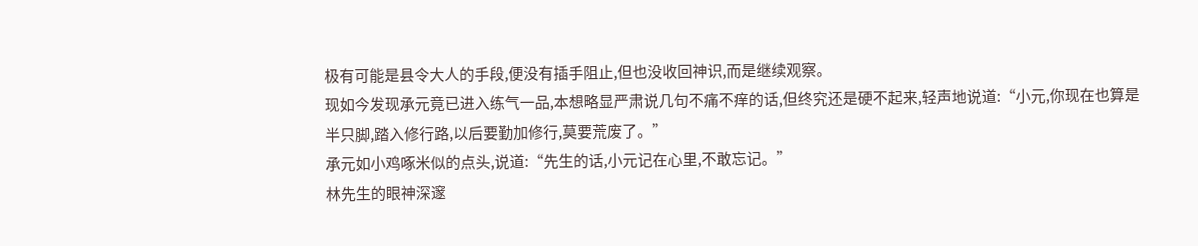极有可能是县令大人的手段,便没有插手阻止,但也没收回神识,而是继续观察。
现如今发现承元竟已进入练气一品,本想略显严肃说几句不痛不痒的话,但终究还是硬不起来,轻声地说道:“小元,你现在也算是半只脚,踏入修行路,以后要勤加修行,莫要荒废了。”
承元如小鸡啄米似的点头,说道:“先生的话,小元记在心里,不敢忘记。”
林先生的眼神深邃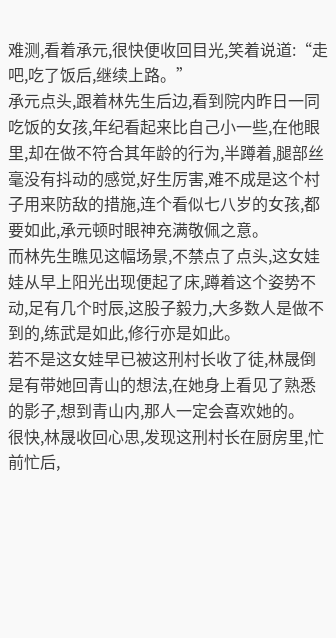难测,看着承元,很快便收回目光,笑着说道:“走吧,吃了饭后,继续上路。”
承元点头,跟着林先生后边,看到院内昨日一同吃饭的女孩,年纪看起来比自己小一些,在他眼里,却在做不符合其年龄的行为,半蹲着,腿部丝毫没有抖动的感觉,好生厉害,难不成是这个村子用来防敌的措施,连个看似七八岁的女孩,都要如此,承元顿时眼神充满敬佩之意。
而林先生瞧见这幅场景,不禁点了点头,这女娃娃从早上阳光出现便起了床,蹲着这个姿势不动,足有几个时辰,这股子毅力,大多数人是做不到的,练武是如此,修行亦是如此。
若不是这女娃早已被这刑村长收了徒,林晟倒是有带她回青山的想法,在她身上看见了熟悉的影子,想到青山内,那人一定会喜欢她的。
很快,林晟收回心思,发现这刑村长在厨房里,忙前忙后,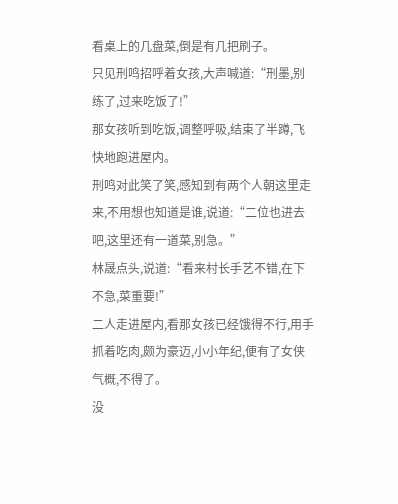看桌上的几盘菜,倒是有几把刷子。
只见刑鸣招呼着女孩,大声喊道:“刑墨,别练了,过来吃饭了!”
那女孩听到吃饭,调整呼吸,结束了半蹲,飞快地跑进屋内。
刑鸣对此笑了笑,感知到有两个人朝这里走来,不用想也知道是谁,说道:“二位也进去吧,这里还有一道菜,别急。”
林晟点头,说道:“看来村长手艺不错,在下不急,菜重要!”
二人走进屋内,看那女孩已经饿得不行,用手抓着吃肉,颇为豪迈,小小年纪,便有了女侠气概,不得了。
没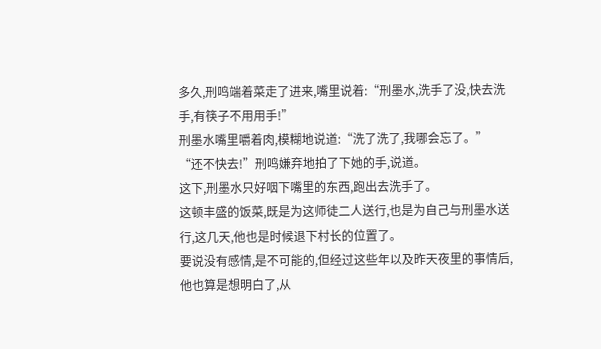多久,刑鸣端着菜走了进来,嘴里说着:“刑墨水,洗手了没,快去洗手,有筷子不用用手!”
刑墨水嘴里嚼着肉,模糊地说道:“洗了洗了,我哪会忘了。”
“还不快去!”刑鸣嫌弃地拍了下她的手,说道。
这下,刑墨水只好咽下嘴里的东西,跑出去洗手了。
这顿丰盛的饭菜,既是为这师徒二人送行,也是为自己与刑墨水送行,这几天,他也是时候退下村长的位置了。
要说没有感情,是不可能的,但经过这些年以及昨天夜里的事情后,他也算是想明白了,从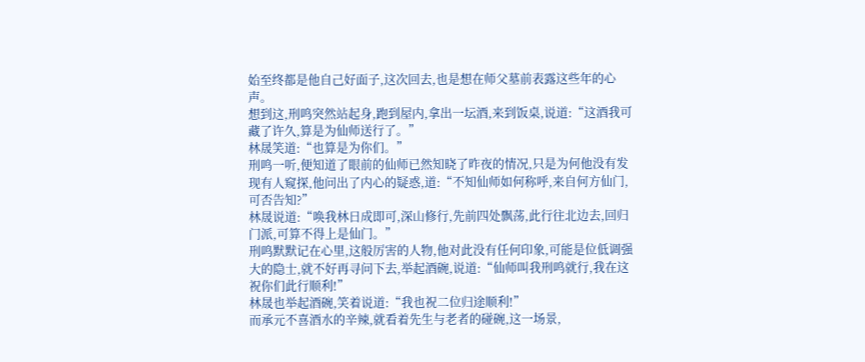始至终都是他自己好面子,这次回去,也是想在师父墓前表露这些年的心声。
想到这,刑鸣突然站起身,跑到屋内,拿出一坛酒,来到饭桌,说道:“这酒我可藏了许久,算是为仙师送行了。”
林晟笑道:“也算是为你们。”
刑鸣一听,便知道了眼前的仙师已然知晓了昨夜的情况,只是为何他没有发现有人窥探,他问出了内心的疑惑,道:“不知仙师如何称呼,来自何方仙门,可否告知?”
林晟说道:“唤我林日成即可,深山修行,先前四处飘荡,此行往北边去,回归门派,可算不得上是仙门。”
刑鸣默默记在心里,这般厉害的人物,他对此没有任何印象,可能是位低调强大的隐士,就不好再寻问下去,举起酒碗,说道:“仙师叫我刑鸣就行,我在这祝你们此行顺利!”
林晟也举起酒碗,笑着说道:“我也祝二位归途顺利!”
而承元不喜酒水的辛辣,就看着先生与老者的碰碗,这一场景,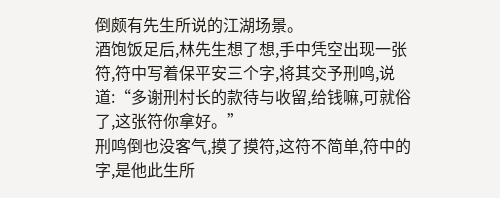倒颇有先生所说的江湖场景。
酒饱饭足后,林先生想了想,手中凭空出现一张符,符中写着保平安三个字,将其交予刑鸣,说道:“多谢刑村长的款待与收留,给钱嘛,可就俗了,这张符你拿好。”
刑鸣倒也没客气,摸了摸符,这符不简单,符中的字,是他此生所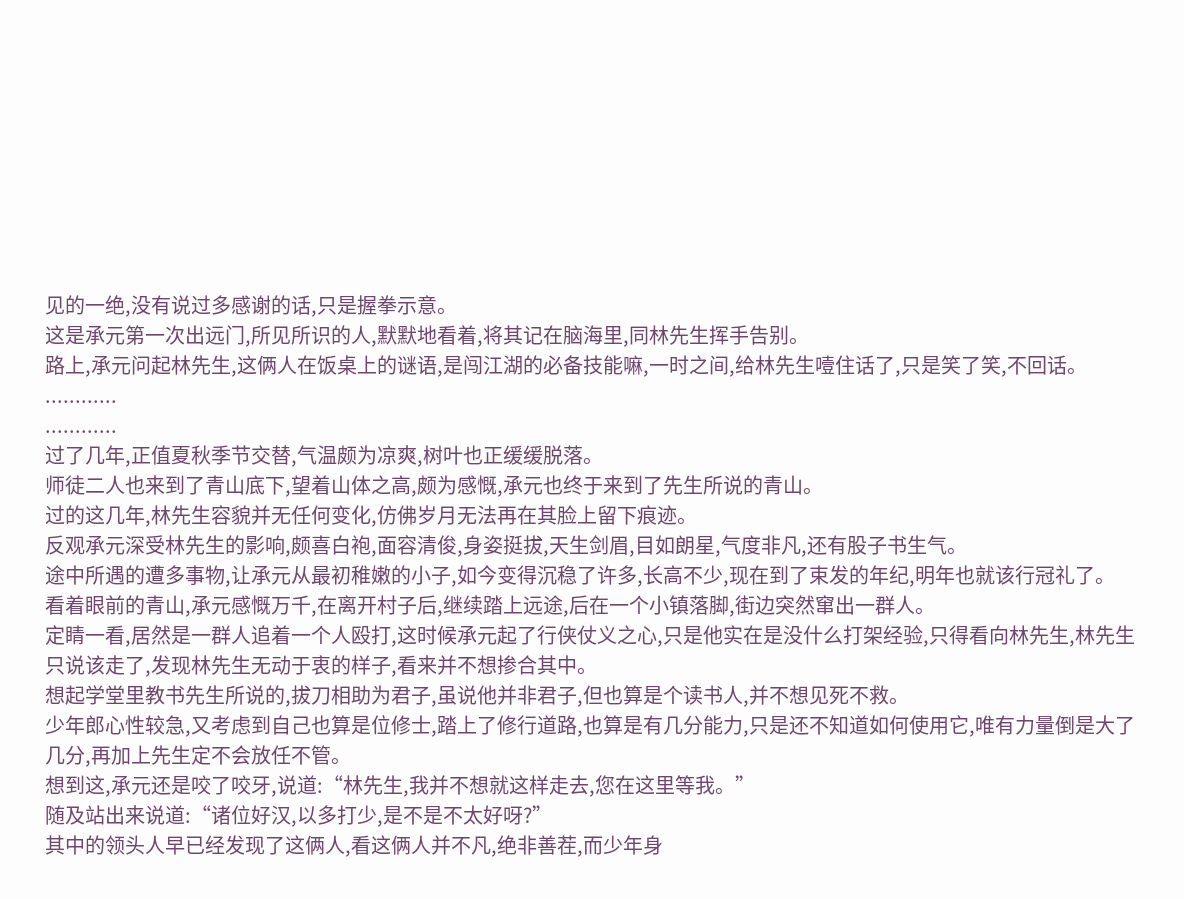见的一绝,没有说过多感谢的话,只是握拳示意。
这是承元第一次出远门,所见所识的人,默默地看着,将其记在脑海里,同林先生挥手告别。
路上,承元问起林先生,这俩人在饭桌上的谜语,是闯江湖的必备技能嘛,一时之间,给林先生噎住话了,只是笑了笑,不回话。
............
............
过了几年,正值夏秋季节交替,气温颇为凉爽,树叶也正缓缓脱落。
师徒二人也来到了青山底下,望着山体之高,颇为感慨,承元也终于来到了先生所说的青山。
过的这几年,林先生容貌并无任何变化,仿佛岁月无法再在其脸上留下痕迹。
反观承元深受林先生的影响,颇喜白袍,面容清俊,身姿挺拔,天生剑眉,目如朗星,气度非凡,还有股子书生气。
途中所遇的遭多事物,让承元从最初稚嫩的小子,如今变得沉稳了许多,长高不少,现在到了束发的年纪,明年也就该行冠礼了。
看着眼前的青山,承元感慨万千,在离开村子后,继续踏上远途,后在一个小镇落脚,街边突然窜出一群人。
定睛一看,居然是一群人追着一个人殴打,这时候承元起了行侠仗义之心,只是他实在是没什么打架经验,只得看向林先生,林先生只说该走了,发现林先生无动于衷的样子,看来并不想掺合其中。
想起学堂里教书先生所说的,拔刀相助为君子,虽说他并非君子,但也算是个读书人,并不想见死不救。
少年郎心性较急,又考虑到自己也算是位修士,踏上了修行道路,也算是有几分能力,只是还不知道如何使用它,唯有力量倒是大了几分,再加上先生定不会放任不管。
想到这,承元还是咬了咬牙,说道:“林先生,我并不想就这样走去,您在这里等我。”
随及站出来说道:“诸位好汉,以多打少,是不是不太好呀?”
其中的领头人早已经发现了这俩人,看这俩人并不凡,绝非善茬,而少年身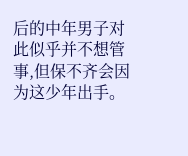后的中年男子对此似乎并不想管事,但保不齐会因为这少年出手。